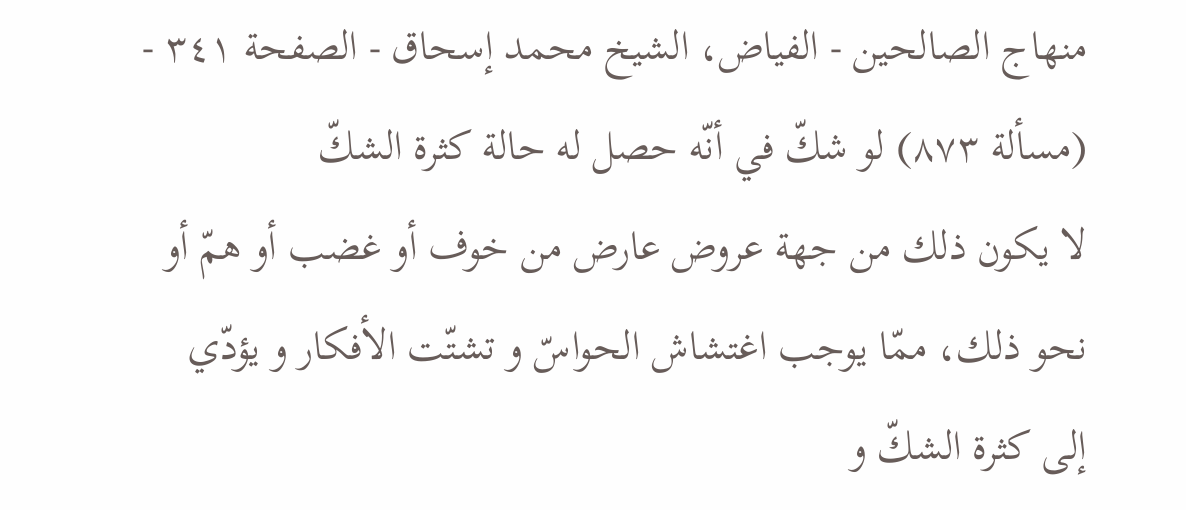منهاج الصالحين - الفياض، الشيخ محمد إسحاق - الصفحة ٣٤١ - (مسألة ٨٧٣) لو شكّ في أنّه حصل له حالة كثرة الشكّ
لا يكون ذلك من جهة عروض عارض من خوف أو غضب أو همّ أو نحو ذلك، ممّا يوجب اغتشاش الحواسّ و تشتّت الأفكار و يؤدّي إلى كثرة الشكّ و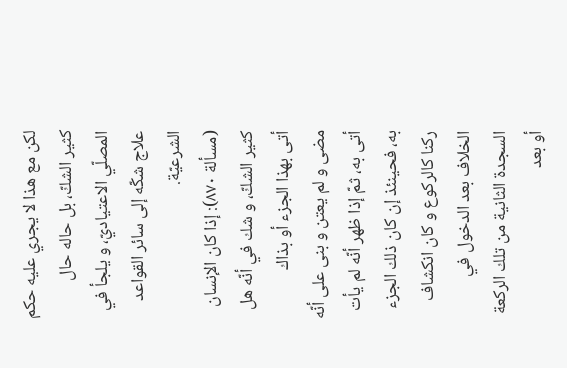لكن مع هذا لا يجري عليه حكم كثير الشكّ، بل حاله حال المصلّي الاعتياديّ، و يلجأ في علاج شكّه إلى سائر القواعد الشرعيّة.
(مسألة ٨٧٠): إذا كان الإنسان كثير الشكّ، و شك في أنّه هل أتى بهذا الجزء أو بذاك
مضى و لم يعتن و بنى على أنّه أتى به، ثمّ إذا ظهر أنّه لم يأت به، فحينئذ إن كان ذلك الجزء ركنا كالركوع و كان انكشاف الخلاف بعد الدخول في السجدة الثانية من تلك الركعة أو بعد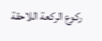ركوع الركعة اللاحقة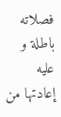فصلاته باطلة و عليه إعادتها من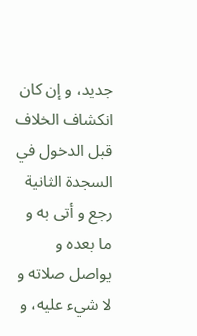جديد، و إن كان انكشاف الخلاف قبل الدخول في السجدة الثانية رجع و أتى به و ما بعده و يواصل صلاته و لا شيء عليه، و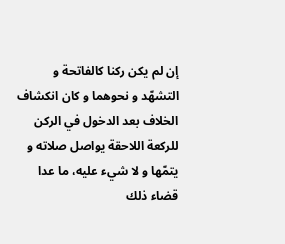إن لم يكن ركنا كالفاتحة و التشهّد و نحوهما و كان انكشاف الخلاف بعد الدخول في الركن للركعة اللاحقة يواصل صلاته و يتمّها و لا شيء عليه، ما عدا قضاء ذلك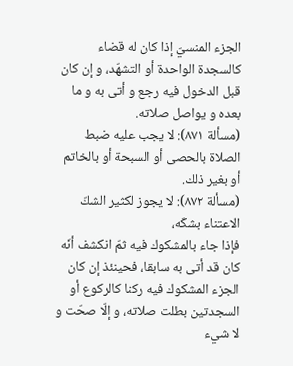الجزء المنسيّ إذا كان له قضاء كالسجدة الواحدة أو التشهّد، و إن كان قبل الدخول فيه رجع و أتى به و ما بعده و يواصل صلاته.
(مسألة ٨٧١): لا يجب عليه ضبط الصلاة بالحصى أو السبحة أو بالخاتم أو بغير ذلك.
(مسألة ٨٧٢): لا يجوز لكثير الشكّ الاعتناء بشكّه،
فإذا جاء بالمشكوك فيه ثمّ انكشف أنّه كان قد أتى به سابقا، فحينئذ إن كان الجزء المشكوك فيه ركنا كالركوع أو السجدتين بطلت صلاته، و إلّا صحّت و لا شيء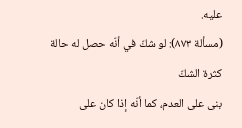عليه.
(مسألة ٨٧٣): لو شكّ في أنّه حصل له حالة كثرة الشكّ
بنى على العدم، كما أنّه إذا كان على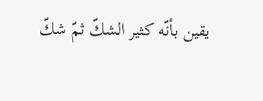يقين بأنّه كثير الشكّ ثمّ شكّ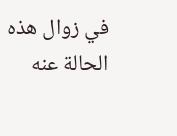في زوال هذه الحالة عنه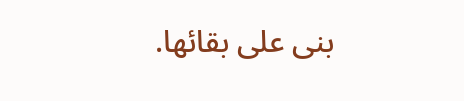بنى على بقائها.